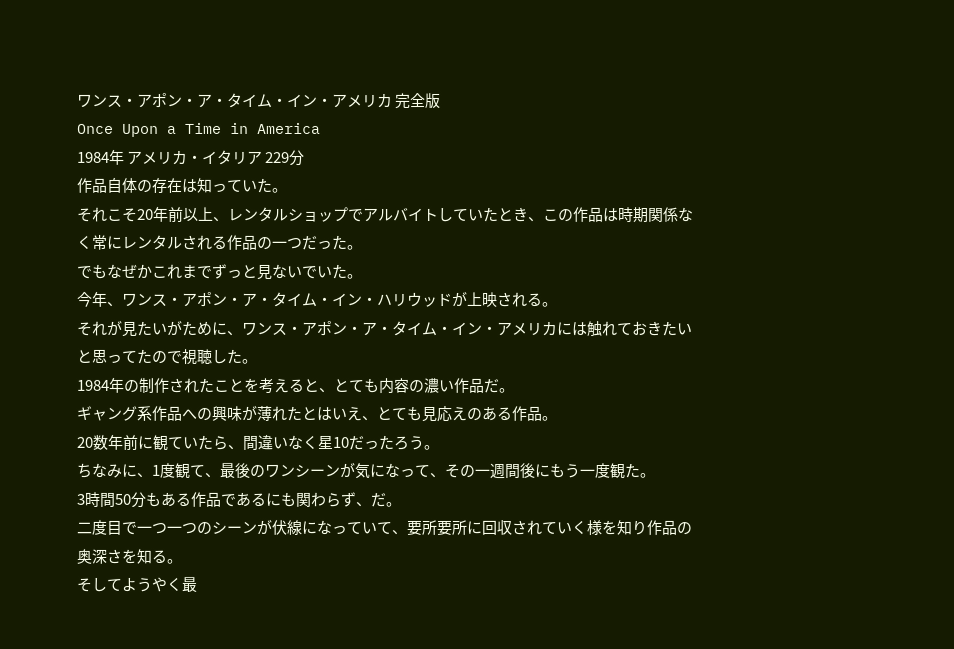ワンス・アポン・ア・タイム・イン・アメリカ 完全版
Once Upon a Time in America
1984年 アメリカ・イタリア 229分
作品自体の存在は知っていた。
それこそ20年前以上、レンタルショップでアルバイトしていたとき、この作品は時期関係なく常にレンタルされる作品の一つだった。
でもなぜかこれまでずっと見ないでいた。
今年、ワンス・アポン・ア・タイム・イン・ハリウッドが上映される。
それが見たいがために、ワンス・アポン・ア・タイム・イン・アメリカには触れておきたいと思ってたので視聴した。
1984年の制作されたことを考えると、とても内容の濃い作品だ。
ギャング系作品への興味が薄れたとはいえ、とても見応えのある作品。
20数年前に観ていたら、間違いなく星10だったろう。
ちなみに、1度観て、最後のワンシーンが気になって、その一週間後にもう一度観た。
3時間50分もある作品であるにも関わらず、だ。
二度目で一つ一つのシーンが伏線になっていて、要所要所に回収されていく様を知り作品の奥深さを知る。
そしてようやく最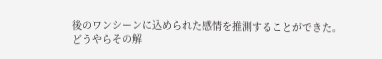後のワンシーンに込められた感情を推測することができた。
どうやらその解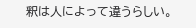釈は人によって違うらしい。